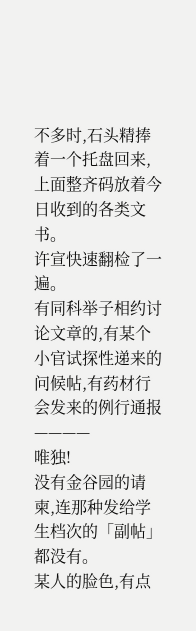不多时,石头精捧着一个托盘回来,上面整齐码放着今日收到的各类文书。
许宣快速翻检了一遍。
有同科举子相约讨论文章的,有某个小官试探性递来的问候帖,有药材行会发来的例行通报————
唯独!
没有金谷园的请柬,连那种发给学生档次的「副帖」都没有。
某人的脸色,有点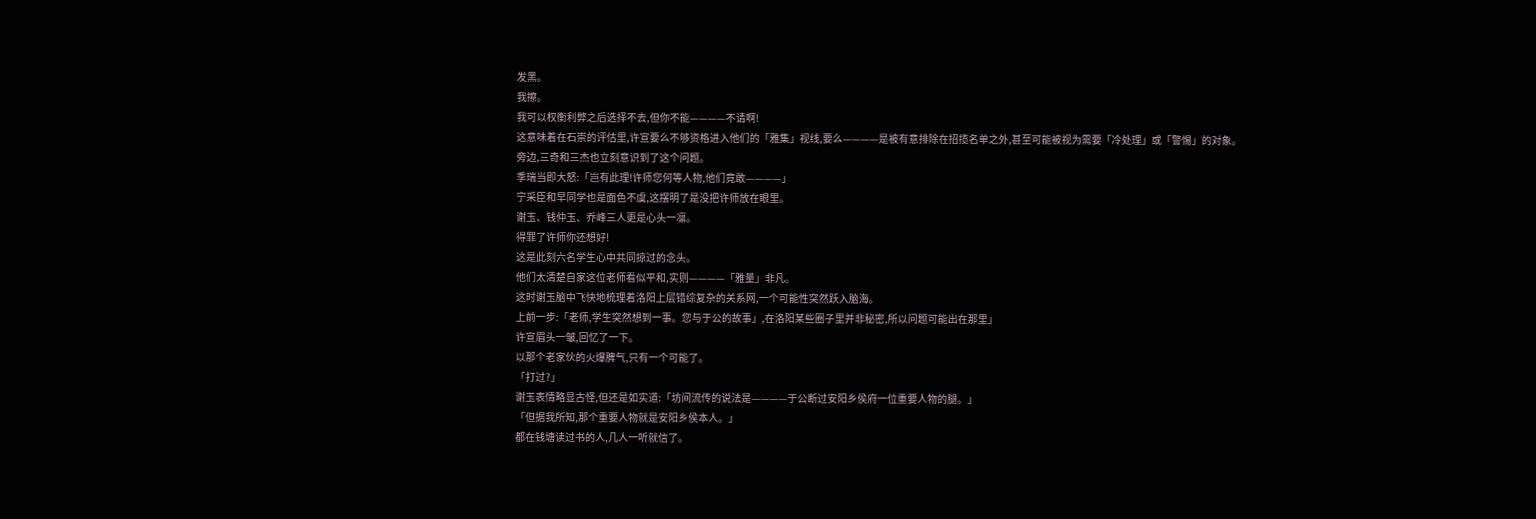发黑。
我擦。
我可以权衡利弊之后选择不去,但你不能————不请啊!
这意味着在石崇的评估里,许宣要么不够资格进入他们的「雅集」视线,要么————是被有意排除在招揽名单之外,甚至可能被视为需要「冷处理」或「警惕」的对象。
旁边,三奇和三杰也立刻意识到了这个问题。
季瑞当即大怒:「岂有此理!许师您何等人物,他们竟敢————」
宁采臣和早同学也是面色不虞,这摆明了是没把许师放在眼里。
谢玉、钱仲玉、乔峰三人更是心头一凛。
得罪了许师你还想好!
这是此刻六名学生心中共同掠过的念头。
他们太清楚自家这位老师看似平和,实则————「雅量」非凡。
这时谢玉脑中飞快地梳理着洛阳上层错综复杂的关系网,一个可能性突然跃入脑海。
上前一步:「老师,学生突然想到一事。您与于公的故事」,在洛阳某些圈子里并非秘密,所以问题可能出在那里」
许宣眉头一皱,回忆了一下。
以那个老家伙的火爆脾气,只有一个可能了。
「打过?」
谢玉表情略显古怪,但还是如实道:「坊间流传的说法是————于公断过安阳乡侯府一位重要人物的腿。」
「但据我所知,那个重要人物就是安阳乡侯本人。」
都在钱塘读过书的人,几人一听就信了。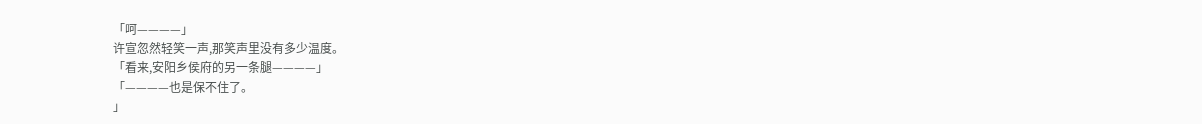「呵————」
许宣忽然轻笑一声,那笑声里没有多少温度。
「看来,安阳乡侯府的另一条腿————」
「————也是保不住了。
」